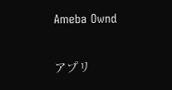Ameba Ownd

アプリ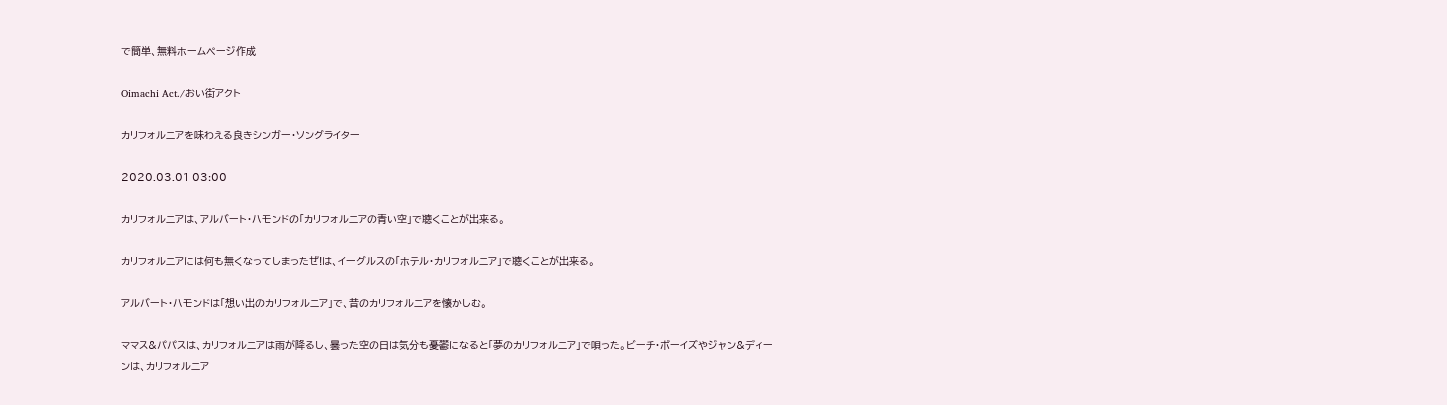で簡単、無料ホームページ作成

Oimachi Act./おい街アクト

カリフォルニアを味わえる良きシンガー・ソングライター

2020.03.01 03:00

カリフォルニアは、アルバート・ハモンドの「カリフォルニアの青い空」で聴くことが出来る。

カリフォルニアには何も無くなってしまったぜ!は、イーグルスの「ホテル・カリフォルニア」で聴くことが出来る。

アルバート・ハモンドは「想い出のカリフォルニア」で、昔のカリフォルニアを懐かしむ。

ママス&パパスは、カリフォルニアは雨が降るし、曇った空の日は気分も憂鬱になると「夢のカリフォルニア」で唄った。ビーチ・ボーイズやジャン&ディーンは、カリフォルニア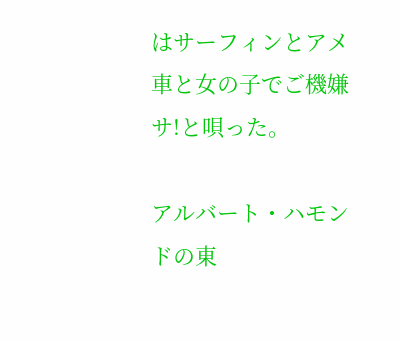はサーフィンとアメ車と女の子でご機嫌サ!と唄った。

アルバート・ハモンドの東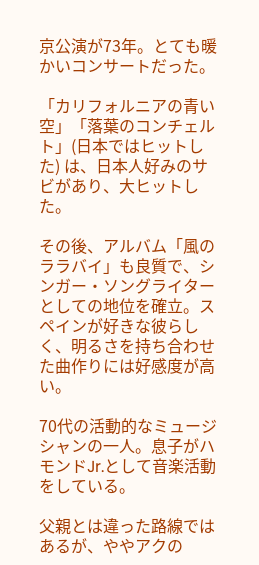京公演が73年。とても暖かいコンサートだった。

「カリフォルニアの青い空」「落葉のコンチェルト」(日本ではヒットした) は、日本人好みのサビがあり、大ヒットした。

その後、アルバム「風のララバイ」も良質で、シンガー・ソングライターとしての地位を確立。スペインが好きな彼らしく、明るさを持ち合わせた曲作りには好感度が高い。

70代の活動的なミュージシャンの一人。息子がハモンドJr.として音楽活動をしている。

父親とは違った路線ではあるが、ややアクの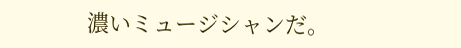濃いミュージシャンだ。